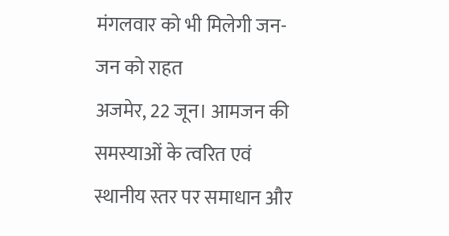मंगलवार को भी मिलेगी जन-जन को राहत
अजमेर, 22 जून। आमजन की समस्याओं के त्वरित एवं स्थानीय स्तर पर समाधान और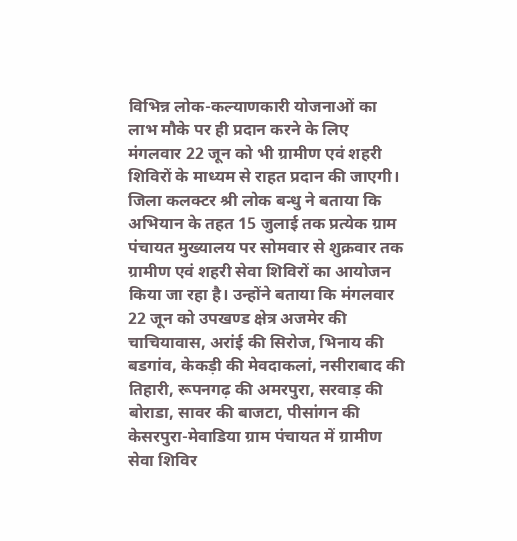विभिन्न लोक-कल्याणकारी योजनाओं का लाभ मौके पर ही प्रदान करने के लिए मंगलवार 22 जून को भी ग्रामीण एवं शहरी शिविरों के माध्यम से राहत प्रदान की जाएगी।
जिला कलक्टर श्री लोक बन्धु ने बताया कि अभियान के तहत 15 जुलाई तक प्रत्येक ग्राम पंचायत मुख्यालय पर सोमवार से शुक्रवार तक ग्रामीण एवं शहरी सेवा शिविरों का आयोजन किया जा रहा है। उन्होंने बताया कि मंगलवार 22 जून को उपखण्ड क्षेत्र अजमेर की चाचियावास, अरांई की सिरोज, भिनाय की बडगांव, केकड़ी की मेवदाकलां, नसीराबाद की तिहारी, रूपनगढ़ की अमरपुरा, सरवाड़ की बोराडा, सावर की बाजटा, पीसांगन की केसरपुरा-मेवाडिया ग्राम पंचायत में ग्रामीण सेवा शिविर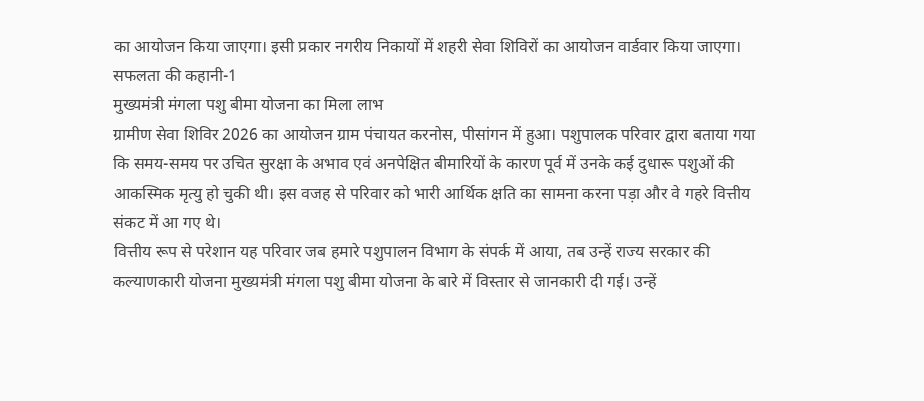का आयोजन किया जाएगा। इसी प्रकार नगरीय निकायों में शहरी सेवा शिविरों का आयोजन वार्डवार किया जाएगा।
सफलता की कहानी-1
मुख्यमंत्री मंगला पशु बीमा योजना का मिला लाभ
ग्रामीण सेवा शिविर 2026 का आयोजन ग्राम पंचायत करनोस, पीसांगन में हुआ। पशुपालक परिवार द्वारा बताया गया कि समय-समय पर उचित सुरक्षा के अभाव एवं अनपेक्षित बीमारियों के कारण पूर्व में उनके कई दुधारू पशुओं की आकस्मिक मृत्यु हो चुकी थी। इस वजह से परिवार को भारी आर्थिक क्षति का सामना करना पड़ा और वे गहरे वित्तीय संकट में आ गए थे।
वित्तीय रूप से परेशान यह परिवार जब हमारे पशुपालन विभाग के संपर्क में आया, तब उन्हें राज्य सरकार की कल्याणकारी योजना मुख्यमंत्री मंगला पशु बीमा योजना के बारे में विस्तार से जानकारी दी गई। उन्हें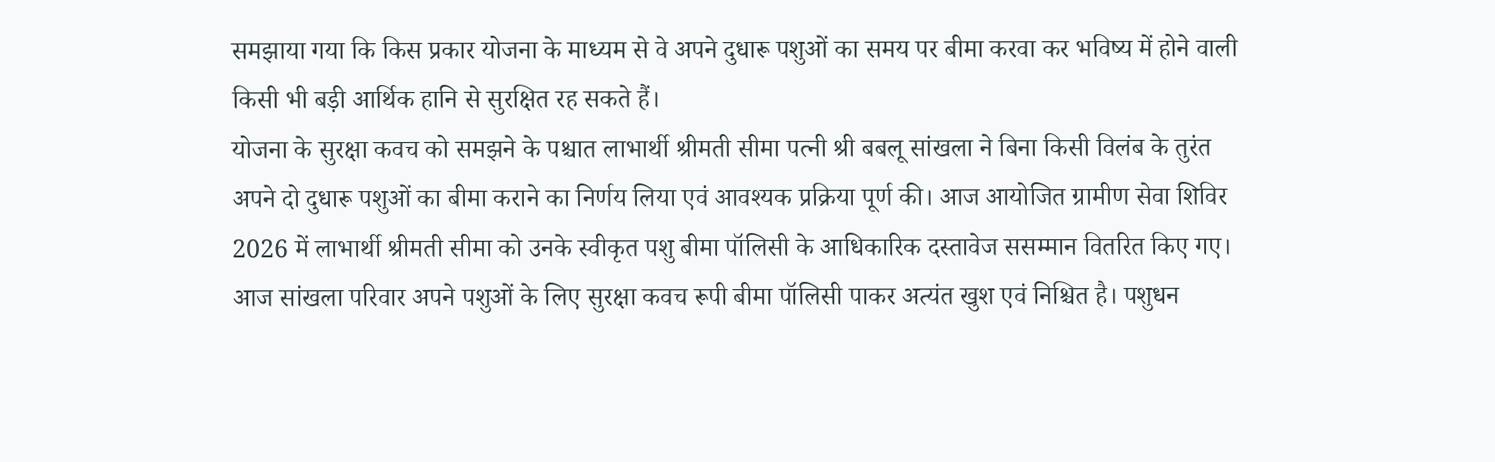समझाया गया कि किस प्रकार योजना के माध्यम से वे अपने दुधारू पशुओं का समय पर बीमा करवा कर भविष्य में होने वाली किसी भी बड़ी आर्थिक हानि से सुरक्षित रह सकते हैं।
योजना के सुरक्षा कवच को समझने के पश्चात लाभार्थी श्रीमती सीमा पत्नी श्री बबलू सांखला ने बिना किसी विलंब के तुरंत अपने दो दुधारू पशुओं का बीमा कराने का निर्णय लिया एवं आवश्यक प्रक्रिया पूर्ण की। आज आयोजित ग्रामीण सेवा शिविर 2026 में लाभार्थी श्रीमती सीमा को उनके स्वीकृत पशु बीमा पॉलिसी के आधिकारिक दस्तावेज ससम्मान वितरित किए गए। आज सांखला परिवार अपने पशुओं के लिए सुरक्षा कवच रूपी बीमा पॉलिसी पाकर अत्यंत खुश एवं निश्चित है। पशुधन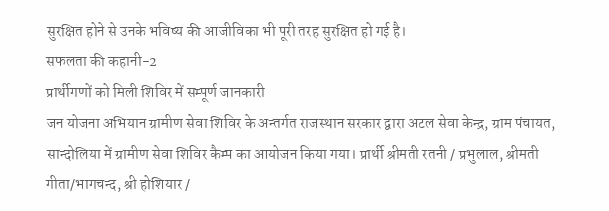सुरक्षित होने से उनके भविष्य की आजीविका भी पूरी तरह सुरक्षित हो गई है।
सफलता की कहानी-2
प्रार्थीगणों को मिली शिविर में सम्पूर्ण जानकारी
जन योजना अभियान ग्रामीण सेवा शिविर के अन्तर्गत राजस्थान सरकार द्वारा अटल सेवा केन्द्र, ग्राम पंचायत, सान्दोलिया में ग्रामीण सेवा शिविर कैम्प का आयोजन किया गया। प्रार्थी श्रीमती रतनी / प्रभुलाल, श्रीमती गीता/भागचन्द, श्री होशियार /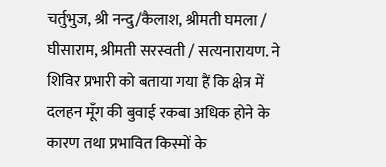चर्तुभुज, श्री नन्दु/कैलाश, श्रीमती घमला / घीसाराम, श्रीमती सरस्वती / सत्यनारायण. ने शिविर प्रभारी को बताया गया हैं कि क्षेत्र में दलहन मूँग की बुवाई रकबा अधिक होने के कारण तथा प्रभावित किस्मों के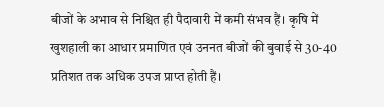बीजों के अभाव से निश्चित ही पैदावारी में कमी संभव हैं। कृषि में खुशहाली का आधार प्रमाणित एवं उननत बीजों की बुवाई से 30-40 प्रतिशत तक अधिक उपज प्राप्त होती हैं।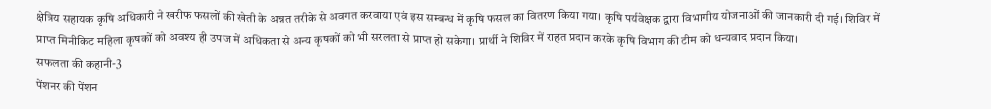क्षेत्रिय सहायक कृषि अधिकारी ने खरीफ फसलों की खेती के अन्नत तरीके से अवगत करवाया एवं इस सम्बन्ध में कृषि फसल का वितरण किया गया। कृषि पर्यवेक्षक द्वारा विभागीय योजनाओं की जानकारी दी गई। शिविर में प्राप्त मिनीकिट महिला कृषकों को अवश्य ही उपज में अधिकता से अन्य कृषकों को भी सरलता से प्राप्त हो सकेगा। प्रार्थी ने शिविर में राहत प्रदान करके कृषि विभाग की टीम को धन्यवाद प्रदान किया।
सफलता की कहानी-3
पेंशनर की पेंशन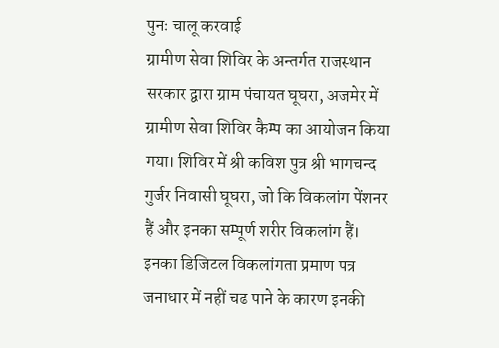पुनः चालू करवाई
ग्रामीण सेवा शिविर के अन्तर्गत राजस्थान सरकार द्वारा ग्राम पंचायत घूघरा, अजमेर में ग्रामीण सेवा शिविर कैम्प का आयोजन किया गया। शिविर में श्री कविश पुत्र श्री भागचन्द गुर्जर निवासी घूघरा, जो कि विकलांग पेंशनर हैं और इनका सम्पूर्ण शरीर विकलांग हैं। इनका डिजिटल विकलांगता प्रमाण पत्र जनाधार में नहीं चढ पाने के कारण इनकी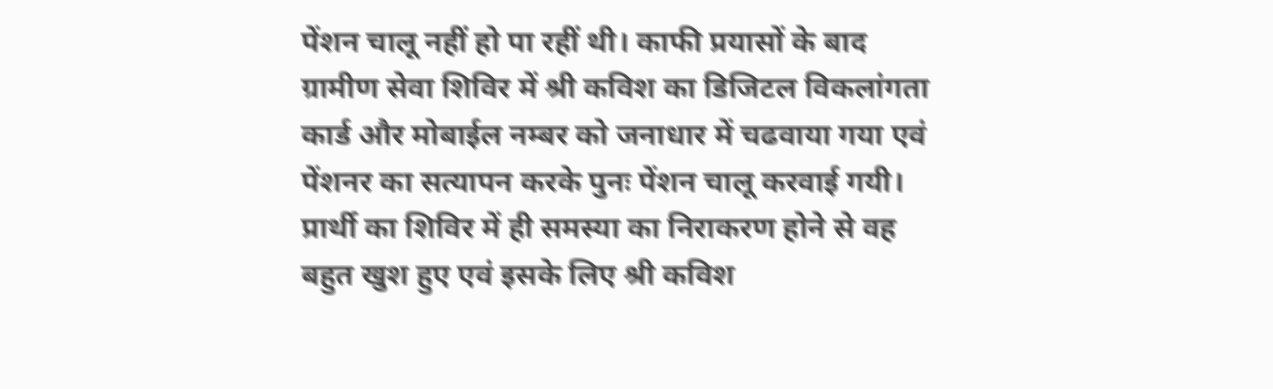पेंशन चालू नहीं हो पा रहीं थी। काफी प्रयासों के बाद ग्रामीण सेवा शिविर में श्री कविश का डिजिटल विकलांगता कार्ड और मोबाईल नम्बर को जनाधार में चढवाया गया एवं पेंशनर का सत्यापन करके पुनः पेंशन चालू करवाई गयी।
प्रार्थी का शिविर में ही समस्या का निराकरण होने से वह बहुत खुश हुए एवं इसके लिए श्री कविश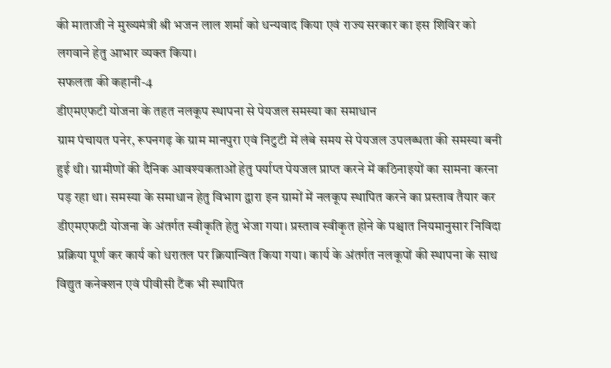की माताजी ने मुख्यमंत्री श्री भजन लाल शर्मा को धन्यवाद किया एवं राज्य सरकार का इस शिविर को लगवाने हेतु आभार व्यक्त किया।
सफलता की कहानी-4
डीएमएफटी योजना के तहत नलकूप स्थापना से पेयजल समस्या का समाधान
ग्राम पंचायत पनेर, रूपनगढ़ के ग्राम मानपुरा एवं निटुटी में लंबे समय से पेयजल उपलब्धता की समस्या बनी हुई थी। ग्रामीणों की दैनिक आवश्यकताओं हेतु पर्याप्त पेयजल प्राप्त करने में कठिनाइयों का सामना करना पड़ रहा था। समस्या के समाधान हेतु विभाग द्वारा इन ग्रामों में नलकूप स्थापित करने का प्रस्ताव तैयार कर डीएमएफटी योजना के अंतर्गत स्वीकृति हेतु भेजा गया। प्रस्ताव स्वीकृत होने के पश्चात नियमानुसार निविदा प्रक्रिया पूर्ण कर कार्य को धरातल पर क्रियान्वित किया गया। कार्य के अंतर्गत नलकूपों की स्थापना के साथ विद्युत कनेक्शन एवं पीवीसी टैंक भी स्थापित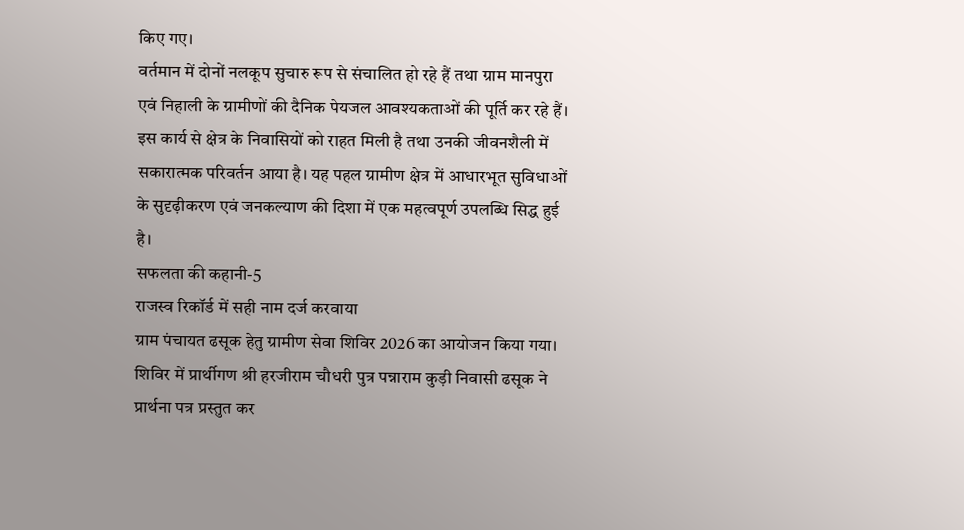किए गए।
वर्तमान में दोनों नलकूप सुचारु रूप से संचालित हो रहे हैं तथा ग्राम मानपुरा एवं निहाली के ग्रामीणों की दैनिक पेयजल आवश्यकताओं की पूर्ति कर रहे हैं। इस कार्य से क्षेत्र के निवासियों को राहत मिली है तथा उनकी जीवनशैली में सकारात्मक परिवर्तन आया है। यह पहल ग्रामीण क्षेत्र में आधारभूत सुविधाओं के सुदृढ़ीकरण एवं जनकल्याण की दिशा में एक महत्वपूर्ण उपलब्धि सिद्ध हुई है।
सफलता की कहानी-5
राजस्व रिकॉर्ड में सही नाम दर्ज करवाया
ग्राम पंचायत ढसूक हेतु ग्रामीण सेवा शिविर 2026 का आयोजन किया गया। शिविर में प्रार्थीगण श्री हरजीराम चौधरी पुत्र पन्नाराम कुड़ी निवासी ढसूक ने प्रार्थना पत्र प्रस्तुत कर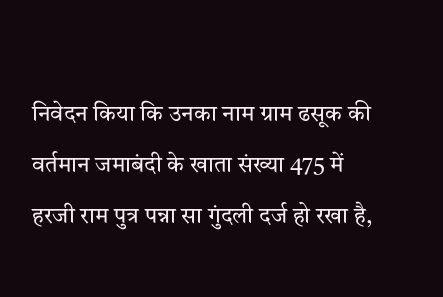निवेदन किया कि उनका नाम ग्राम ढसूक की वर्तमान जमाबंदी के खाता संख्या 475 में हरजी राम पुत्र पन्ना सा गुंदली दर्ज हो रखा है,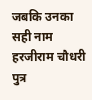जबकि उनका सही नाम हरजीराम चौधरी पुत्र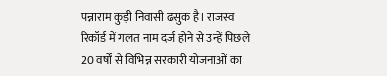पन्नाराम कुड़ी निवासी ढसुक है। राजस्व रिकॉर्ड में गलत नाम दर्ज होने से उन्हें पिछले 20 वर्षों से विभिन्न सरकारी योजनाओं का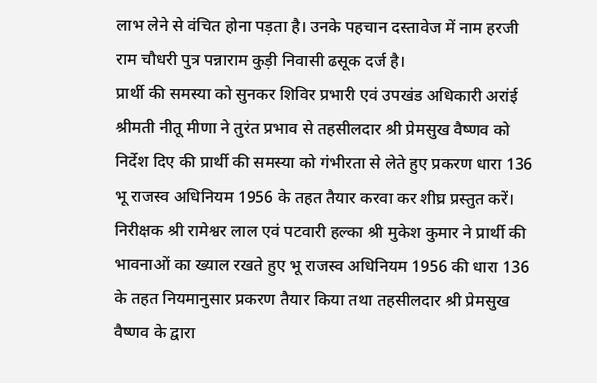लाभ लेने से वंचित होना पड़ता है। उनके पहचान दस्तावेज में नाम हरजी राम चौधरी पुत्र पन्नाराम कुड़ी निवासी ढसूक दर्ज है।
प्रार्थी की समस्या को सुनकर शिविर प्रभारी एवं उपखंड अधिकारी अरांई श्रीमती नीतू मीणा ने तुरंत प्रभाव से तहसीलदार श्री प्रेमसुख वैष्णव को निर्देश दिए की प्रार्थी की समस्या को गंभीरता से लेते हुए प्रकरण धारा 136 भू राजस्व अधिनियम 1956 के तहत तैयार करवा कर शीघ्र प्रस्तुत करें। निरीक्षक श्री रामेश्वर लाल एवं पटवारी हल्का श्री मुकेश कुमार ने प्रार्थी की भावनाओं का ख्याल रखते हुए भू राजस्व अधिनियम 1956 की धारा 136 के तहत नियमानुसार प्रकरण तैयार किया तथा तहसीलदार श्री प्रेमसुख वैष्णव के द्वारा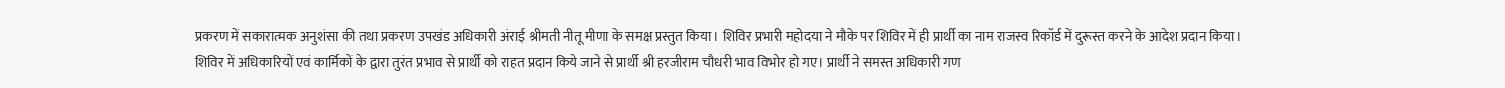प्रकरण में सकारात्मक अनुशंसा की तथा प्रकरण उपखंड अधिकारी अंराई श्रीमती नीतू मीणा के समक्ष प्रस्तुत किया। शिविर प्रभारी महोदया ने मौके पर शिविर में ही प्रार्थी का नाम राजस्व रिकॉर्ड में दुरूस्त करने के आदेश प्रदान किया।
शिविर में अधिकारियों एवं कार्मिकों के द्वारा तुरंत प्रभाव से प्रार्थी को राहत प्रदान किये जाने से प्रार्थी श्री हरजीराम चौधरी भाव विभोर हो गए। प्रार्थी ने समस्त अधिकारी गण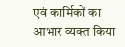एवं कार्मिकों का आभार व्यक्त किया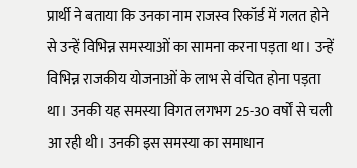प्रार्थी ने बताया कि उनका नाम राजस्व रिकॉर्ड में गलत होने से उन्हें विभिन्न समस्याओं का सामना करना पड़ता था। उन्हें विभिन्न राजकीय योजनाओं के लाभ से वंचित होना पड़ता था। उनकी यह समस्या विगत लगभग 25-30 वर्षों से चली आ रही थी। उनकी इस समस्या का समाधान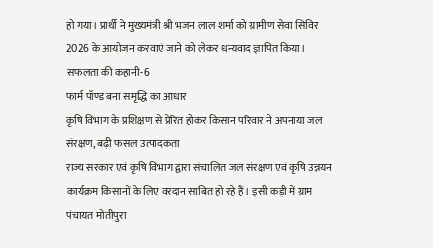हो गया। प्रार्थी ने मुख्यमंत्री श्री भजन लाल शर्मा को ग्रामीण सेवा सिविर 2026 के आयोजन करवाएं जाने को लेकर धन्यवाद ज्ञापित किया।
सफलता की कहानी-6
फार्म पॉण्ड बना समृद्धि का आधार
कृषि विभाग के प्रशिक्षण से प्रेरित होकर किसान परिवार ने अपनाया जल संरक्षण, बढ़ी फसल उत्पादकता
राज्य सरकार एवं कृषि विभाग द्वारा संचालित जल संरक्षण एवं कृषि उन्नयन कार्यक्रम किसानों के लिए वरदान साबित हो रहे हैं। इसी कड़ी में ग्राम पंचायत मोतीपुरा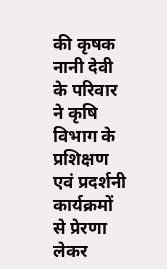की कृषक नानी देवी के परिवार ने कृषि विभाग के प्रशिक्षण एवं प्रदर्शनी कार्यक्रमों से प्रेरणा लेकर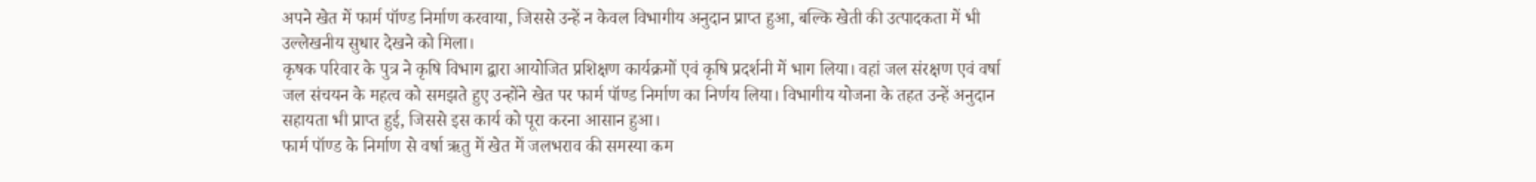अपने खेत में फार्म पॉण्ड निर्माण करवाया, जिससे उन्हें न केवल विभागीय अनुदान प्राप्त हुआ, बल्कि खेती की उत्पादकता में भी उल्लेखनीय सुधार देखने को मिला।
कृषक परिवार के पुत्र ने कृषि विभाग द्वारा आयोजित प्रशिक्षण कार्यक्रमों एवं कृषि प्रदर्शनी में भाग लिया। वहां जल संरक्षण एवं वर्षा जल संचयन के महत्व को समझते हुए उन्होंने खेत पर फार्म पॉण्ड निर्माण का निर्णय लिया। विभागीय योजना के तहत उन्हें अनुदान सहायता भी प्राप्त हुई, जिससे इस कार्य को पूरा करना आसान हुआ।
फार्म पॉण्ड के निर्माण से वर्षा ऋतु में खेत में जलभराव की समस्या कम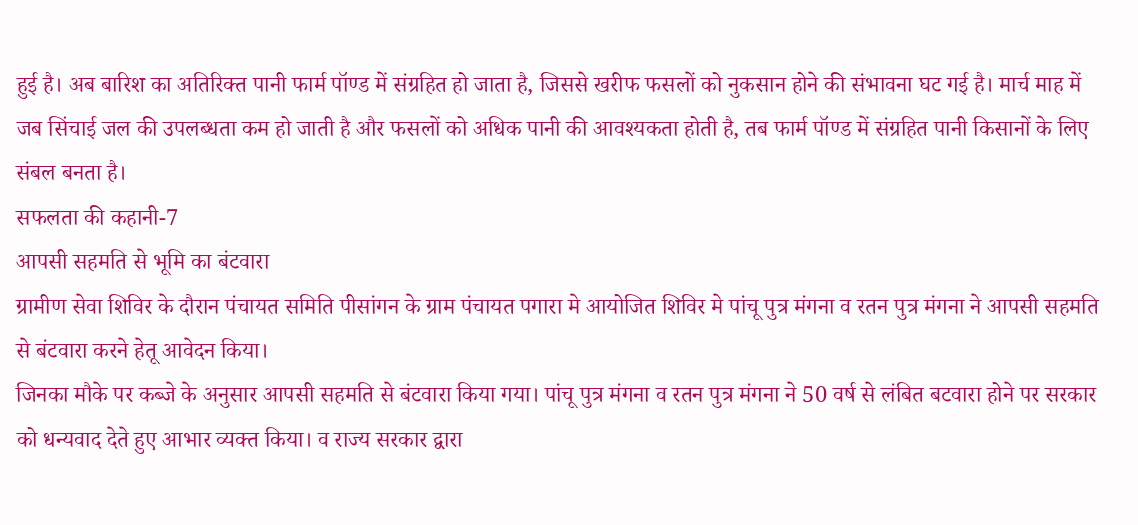हुई है। अब बारिश का अतिरिक्त पानी फार्म पॉण्ड में संग्रहित हो जाता है, जिससे खरीफ फसलों को नुकसान होने की संभावना घट गई है। मार्च माह में जब सिंचाई जल की उपलब्धता कम हो जाती है और फसलों को अधिक पानी की आवश्यकता होती है, तब फार्म पॉण्ड में संग्रहित पानी किसानों के लिए संबल बनता है।
सफलता की कहानी-7
आपसी सहमति से भूमि का बंटवारा
ग्रामीण सेवा शिविर के दौरान पंचायत समिति पीसांगन के ग्राम पंचायत पगारा मे आयोजित शिविर मे पांचू पुत्र मंगना व रतन पुत्र मंगना ने आपसी सहमति से बंटवारा करने हेतू आवेदन किया।
जिनका मौके पर कब्जे के अनुसार आपसी सहमति से बंटवारा किया गया। पांचू पुत्र मंगना व रतन पुत्र मंगना ने 50 वर्ष से लंबित बटवारा होने पर सरकार को धन्यवाद देते हुए आभार व्यक्त किया। व राज्य सरकार द्वारा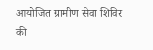आयोजित ग्रामीण सेवा शिविर की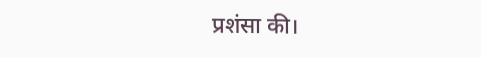प्रशंसा की।